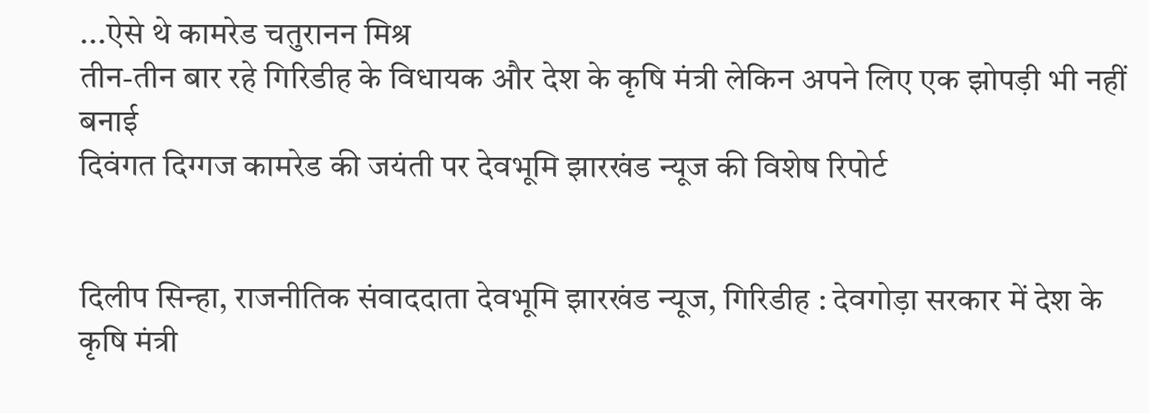...ऐसे थे कामरेड चतुरानन मिश्र
तीन-तीन बार रहे गिरिडीह के विधायक और देश के कृषि मंत्री लेकिन अपने लिए एक झोपड़ी भी नहीं बनाई
दिवंगत दिग्गज कामरेड की जयंती पर देवभूमि झारखंड न्यूज की विशेष रिपोर्ट


दिलीप सिन्हा, राजनीतिक संवाददाता देवभूमि झारखंड न्यूज, गिरिडीह : देवगोड़ा सरकार में देश के कृषि मंत्री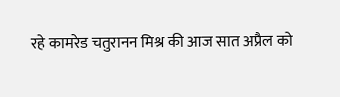रहे कामरेड चतुरानन मिश्र की आज सात अप्रैल को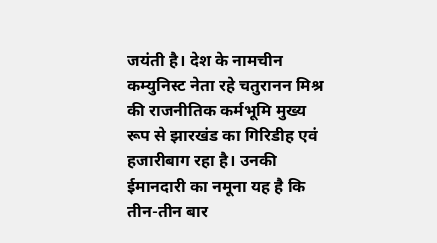जयंती है। देश के नामचीन कम्युनिस्ट नेता रहे चतुरानन मिश्र की राजनीतिक कर्मभूमि मुख्य रूप से झारखंड का गिरिडीह एवं हजारीबाग रहा है। उनकी ईमानदारी का नमूना यह है कि तीन-तीन बार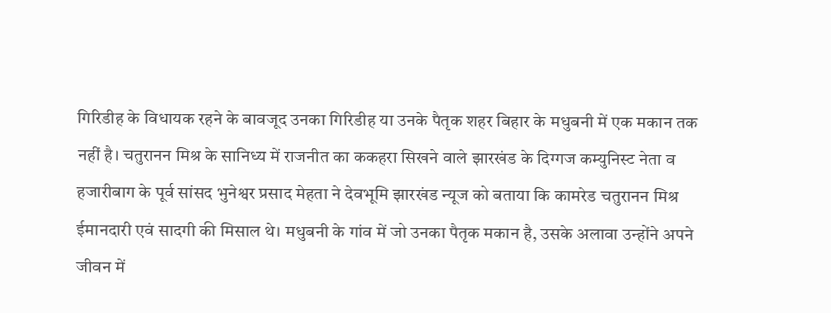गिरिडीह के विधायक रहने के बावजूद उनका गिरिडीह या उनके पैतृक शहर बिहार के मधुबनी में एक मकान तक नहीं है। चतुरानन मिश्र के सानिध्य में राजनीत का ककहरा सिखने वाले झारखंड के दिग्गज कम्युनिस्ट नेता व हजारीबाग के पूर्व सांसद भुनेश्वर प्रसाद मेहता ने देवभूमि झारखंड न्यूज को बताया कि कामरेड चतुरानन मिश्र ईमानदारी एवं सादगी की मिसाल थे। मधुबनी के गांव में जो उनका पैतृक मकान है, उसके अलावा उन्होंने अपने जीवन में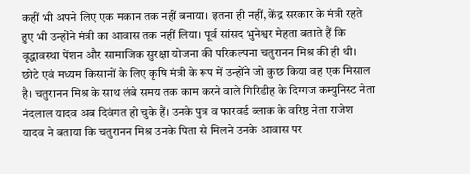कहीं भी अपने लिए एक मकान तक नहीं बनाया। इतना ही नहीं, केंद्र सरकार के मंत्री रहते हुए भी उन्होंने मंत्री का आवास तक नहीं लिया। पूर्व सांसद भुनेश्वर मेहता बताते हैं कि वृद्धावस्था पेंशन और सामाजिक सुरक्षा योजना की परिकल्पना चतुरानन मिश्र की ही थी। छोटे एवं मध्यम किसानों के लिए कृषि मंत्री के रूप में उन्होंने जो कुछ किया वह एक मिसाल है। चतुरानन मिश्र के साथ लंबे समय तक काम करने वाले गिरिडीह के दिग्गज कम्युनिस्ट नेता नंदलाल यादव अब दिवंगत हो चुके हैं। उनके पुत्र व फारवर्ड ब्लाक के वरिष्ठ नेता राजेश यादव ने बताया कि चतुरानन मिश्र उनके पिता से मिलने उनके आवास पर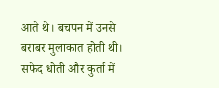आते थे। बचपन में उनसे बराबर मुलाकात होती थी। सफेद धोती और कुर्ता में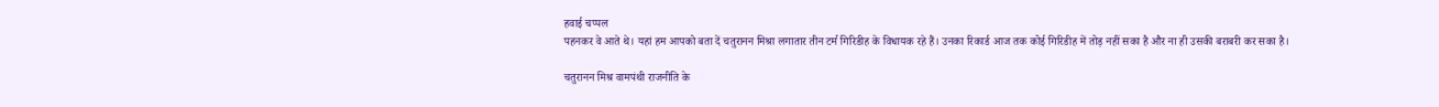हवाई चप्पल
पहनकर वे आते थे। यहां हम आपको बता दें चतुरानन मिश्रा लगातार तीन टर्म गिरिडीह के विधायक रहे हैं। उनका रिकार्ड आज तक कोई गिरिडीह में तोड़ नहीं सका है और ना ही उसकी बराबरी कर सका है।

चतुरानन मिश्र वामपंथी राजनीति के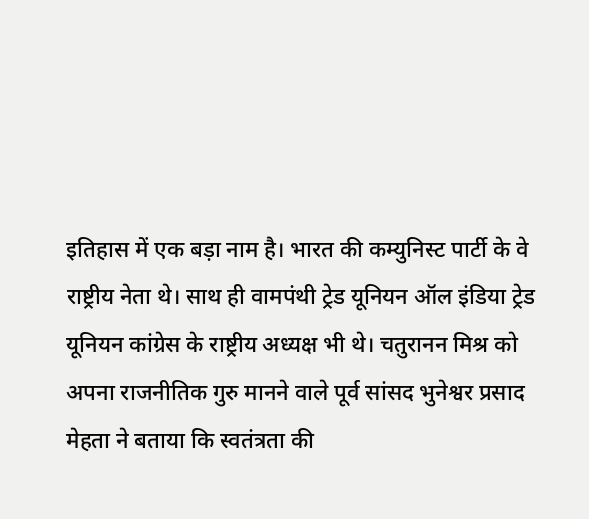इतिहास में एक बड़ा नाम है। भारत की कम्युनिस्ट पार्टी के वे राष्ट्रीय नेता थे। साथ ही वामपंथी ट्रेड यूनियन ऑल इंडिया ट्रेड यूनियन कांग्रेस के राष्ट्रीय अध्यक्ष भी थे। चतुरानन मिश्र को अपना राजनीतिक गुरु मानने वाले पूर्व सांसद भुनेश्वर प्रसाद मेहता ने बताया कि स्वतंत्रता की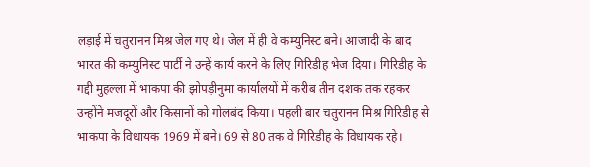लड़ाई में चतुरानन मिश्र जेल गए थे। जेल में ही वे कम्युनिस्ट बने। आजादी के बाद भारत की कम्युनिस्ट पार्टी ने उन्हें कार्य करने के लिए गिरिडीह भेज दिया। गिरिडीह के गद्दी मुहल्ला में भाकपा की झोपड़ीनुमा कार्यालयों में करीब तीन दशक तक रहकर उन्होंने मजदूरों और किसानों को गोलबंद किया। पहली बार चतुरानन मिश्र गिरिडीह से भाकपा के विधायक 1969 में बने। 69 से 80 तक वे गिरिडीह के विधायक रहे।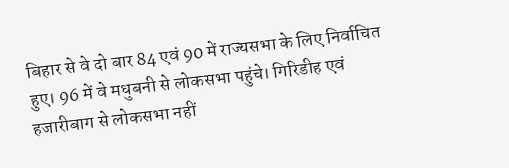बिहार से वे दो बार 84 एवं 90 में राज्यसभा के लिए निर्वाचित हुए। 96 में वे मधुबनी से लोकसभा पहुंचे। गिरिडीह एवं हजारीबाग से लोकसभा नहीं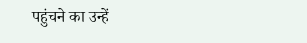पहुंचने का उन्हें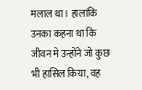मलाल था। हालांकि उनका कहना था कि जीवन मे उन्होंने जो कुछ भी हासिल किया, वह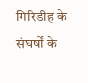गिरिडीह के संघर्षों के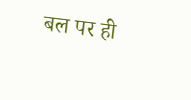बल पर ही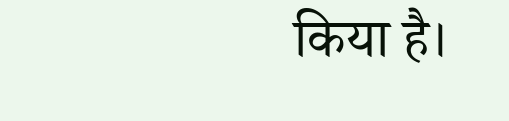किया है।